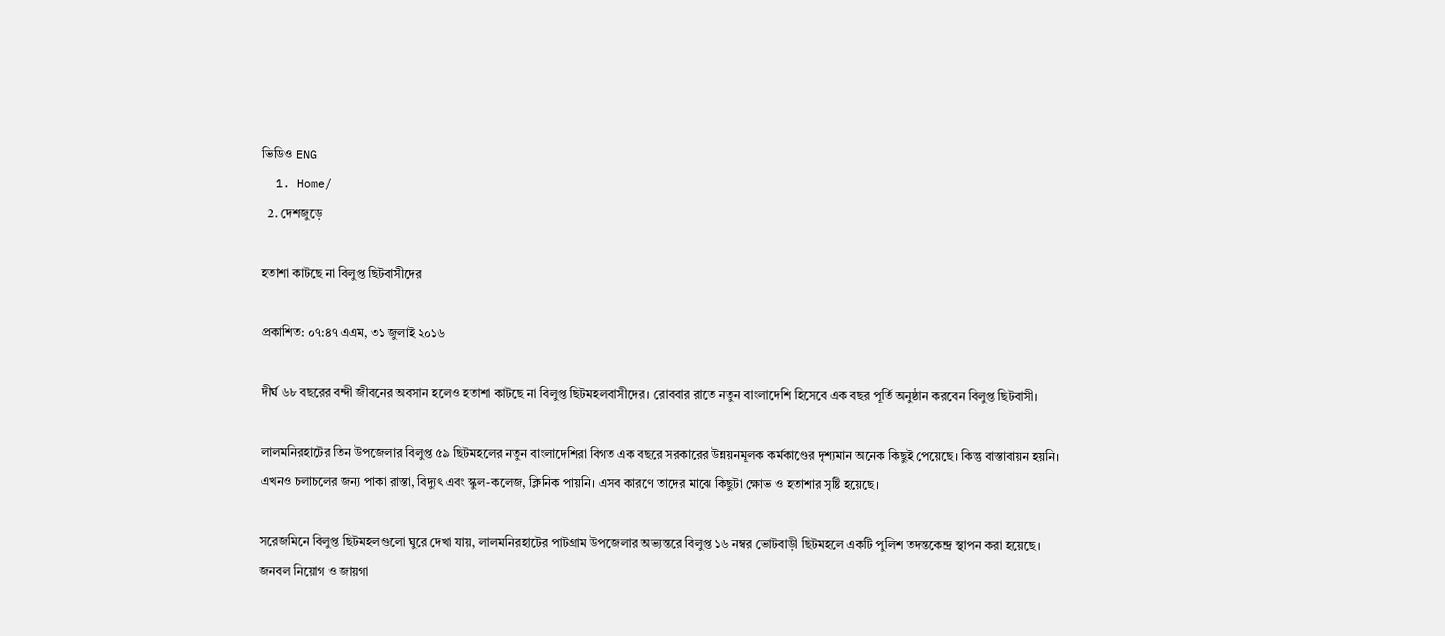ভিডিও ENG
  1. Home/
  2. দেশজুড়ে

হতাশা কাটছে না বিলুপ্ত ছিটবাসীদের

প্রকাশিত: ০৭:৪৭ এএম, ৩১ জুলাই ২০১৬

দীর্ঘ ৬৮ বছরের বন্দী জীবনের অবসান হলেও হতাশা কাটছে না বিলুপ্ত ছিটমহলবাসীদের। রোববার রাতে নতুন বাংলাদেশি হিসেবে এক বছর পূর্তি অনুষ্ঠান করবেন বিলুপ্ত ছিটবাসী।

লালমনিরহাটের তিন উপজেলার বিলুপ্ত ৫৯ ছিটমহলের নতুন বাংলাদেশিরা বিগত এক বছরে সরকারের উন্নয়নমূলক কর্মকাণ্ডের দৃশ্যমান অনেক কিছুই পেয়েছে। কিন্তু বাস্তাবায়ন হয়নি। এখনও চলাচলের জন্য পাকা রাস্তা, বিদ্যুৎ এবং স্কুল-কলেজ, ক্লিনিক পায়নি। এসব কারণে তাদের মাঝে কিছুটা ক্ষোভ ও হতাশার সৃষ্টি হয়েছে।

সরেজমিনে বিলুপ্ত ছিটমহলগুলো ঘুরে দেখা যায়, লালমনিরহাটের পাটগ্রাম উপজেলার অভ্যন্তরে বিলুপ্ত ১৬ নম্বর ভোটবাড়ী ছিটমহলে একটি পুলিশ তদন্তকেন্দ্র স্থাপন করা হয়েছে। জনবল নিয়োগ ও জায়গা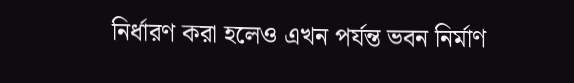নির্ধারণ করা হলেও এখন পর্যন্ত ভবন নির্মাণ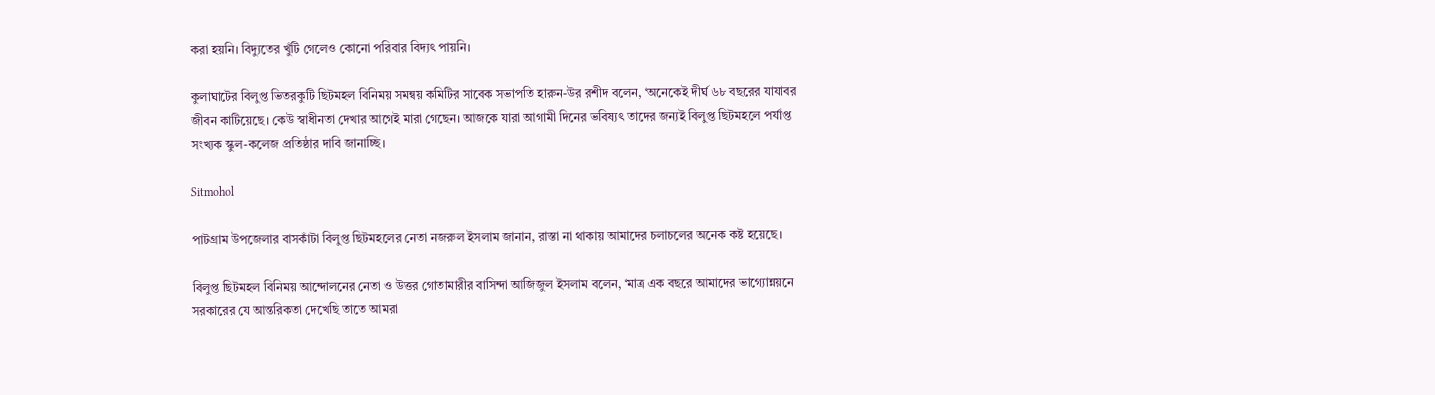করা হয়নি। বিদ্যুতের খুঁটি গেলেও কোনো পরিবার বিদ্যৎ পায়নি।

কুলাঘাটের বিলুপ্ত ভিতরকুটি ছিটমহল বিনিময় সমন্বয় কমিটির সাবেক সভাপতি হারুন-উর রশীদ বলেন, ‘অনেকেই দীর্ঘ ৬৮ বছরের যাযাবর জীবন কাটিয়েছে। কেউ স্বাধীনতা দেখার আগেই মারা গেছেন। আজকে যারা আগামী দিনের ভবিষ্যৎ তাদের জন্যই বিলুপ্ত ছিটমহলে পর্যাপ্ত সংখ্যক স্কুল-কলেজ প্রতিষ্ঠার দাবি জানাচ্ছি।

Sitmohol

পাটগ্রাম উপজেলার বাসকাঁটা বিলুপ্ত ছিটমহলের নেতা নজরুল ইসলাম জানান, রাস্তা না থাকায় আমাদের চলাচলের অনেক কষ্ট হয়েছে।

বিলুপ্ত ছিটমহল বিনিময় আন্দোলনের নেতা ও উত্তর গোতামারীর বাসিন্দা আজিজুল ইসলাম বলেন, ‘মাত্র এক বছরে আমাদের ভাগ্যোন্নয়নে সরকারের যে আন্তরিকতা দেখেছি তাতে আমরা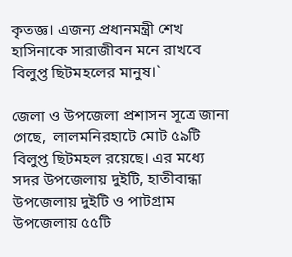কৃতজ্ঞ। এজন্য প্রধানমন্ত্রী শেখ হাসিনাকে সারাজীবন মনে রাখবে বিলুপ্ত ছিটমহলের মানুষ।`

জেলা ও উপজেলা প্রশাসন সূত্রে জানা গেছে,  লালমনিরহাটে মোট ৫৯টি বিলুপ্ত ছিটমহল রয়েছে। এর মধ্যে সদর উপজেলায় দুইটি, হাতীবান্ধা উপজেলায় দুইটি ও পাটগ্রাম উপজেলায় ৫৫টি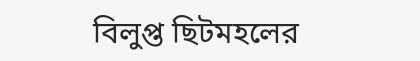বিলুপ্ত ছিটমহলের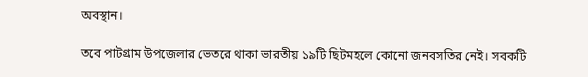অবস্থান।

তবে পাটগ্রাম উপজেলার ভেতরে থাকা ভারতীয় ১৯টি ছিটমহলে কোনো জনবসতির নেই। সবকটি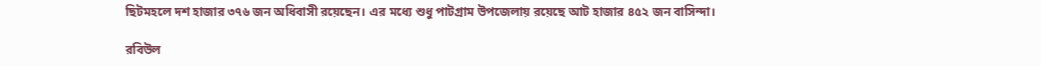ছিটমহলে দশ হাজার ৩৭৬ জন অধিবাসী রয়েছেন। এর মধ্যে শুধু পাটগ্রাম উপজেলায় রয়েছে আট হাজার ৪৫২ জন বাসিন্দা।

রবিউল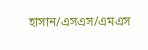হাসান/এসএস/এমএস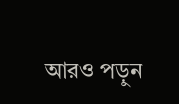আরও পড়ুন